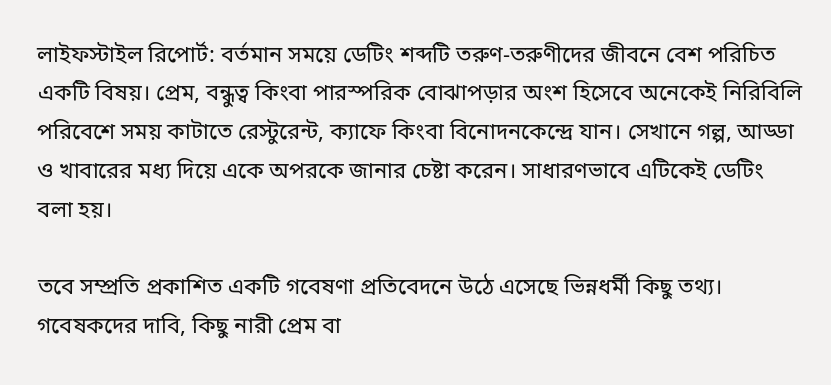লাইফস্টাইল রিপোর্ট: বর্তমান সময়ে ডেটিং শব্দটি তরুণ-তরুণীদের জীবনে বেশ পরিচিত একটি বিষয়। প্রেম, বন্ধুত্ব কিংবা পারস্পরিক বোঝাপড়ার অংশ হিসেবে অনেকেই নিরিবিলি পরিবেশে সময় কাটাতে রেস্টুরেন্ট, ক্যাফে কিংবা বিনোদনকেন্দ্রে যান। সেখানে গল্প, আড্ডা ও খাবারের মধ্য দিয়ে একে অপরকে জানার চেষ্টা করেন। সাধারণভাবে এটিকেই ডেটিং বলা হয়।

তবে সম্প্রতি প্রকাশিত একটি গবেষণা প্রতিবেদনে উঠে এসেছে ভিন্নধর্মী কিছু তথ্য। গবেষকদের দাবি, কিছু নারী প্রেম বা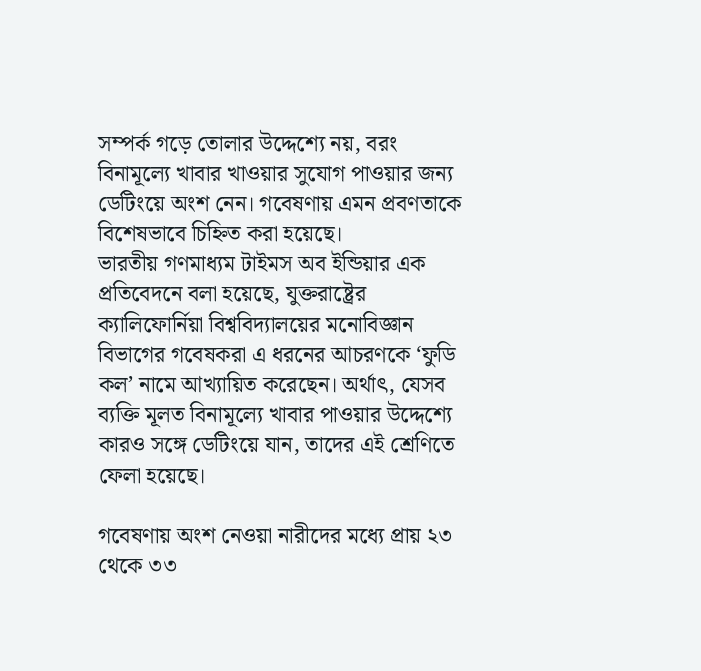সম্পর্ক গড়ে তোলার উদ্দেশ্যে নয়, বরং বিনামূল্যে খাবার খাওয়ার সুযোগ পাওয়ার জন্য ডেটিংয়ে অংশ নেন। গবেষণায় এমন প্রবণতাকে বিশেষভাবে চিহ্নিত করা হয়েছে।
ভারতীয় গণমাধ্যম টাইমস অব ইন্ডিয়ার এক প্রতিবেদনে বলা হয়েছে, যুক্তরাষ্ট্রের ক্যালিফোর্নিয়া বিশ্ববিদ্যালয়ের মনোবিজ্ঞান বিভাগের গবেষকরা এ ধরনের আচরণকে ‘ফুডি কল’ নামে আখ্যায়িত করেছেন। অর্থাৎ, যেসব ব্যক্তি মূলত বিনামূল্যে খাবার পাওয়ার উদ্দেশ্যে কারও সঙ্গে ডেটিংয়ে যান, তাদের এই শ্রেণিতে ফেলা হয়েছে।

গবেষণায় অংশ নেওয়া নারীদের মধ্যে প্রায় ২৩ থেকে ৩৩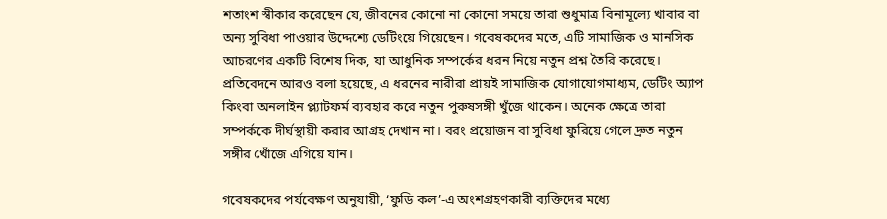শতাংশ স্বীকার করেছেন যে, জীবনের কোনো না কোনো সময়ে তারা শুধুমাত্র বিনামূল্যে খাবার বা অন্য সুবিধা পাওয়ার উদ্দেশ্যে ডেটিংয়ে গিয়েছেন। গবেষকদের মতে, এটি সামাজিক ও মানসিক আচরণের একটি বিশেষ দিক, যা আধুনিক সম্পর্কের ধরন নিয়ে নতুন প্রশ্ন তৈরি করেছে।
প্রতিবেদনে আরও বলা হয়েছে, এ ধরনের নারীরা প্রায়ই সামাজিক যোগাযোগমাধ্যম, ডেটিং অ্যাপ কিংবা অনলাইন প্ল্যাটফর্ম ব্যবহার করে নতুন পুরুষসঙ্গী খুঁজে থাকেন। অনেক ক্ষেত্রে তারা সম্পর্ককে দীর্ঘস্থায়ী করার আগ্রহ দেখান না। বরং প্রয়োজন বা সুবিধা ফুরিয়ে গেলে দ্রুত নতুন সঙ্গীর খোঁজে এগিয়ে যান।

গবেষকদের পর্যবেক্ষণ অনুযায়ী, ‘ফুডি কল’-এ অংশগ্রহণকারী ব্যক্তিদের মধ্যে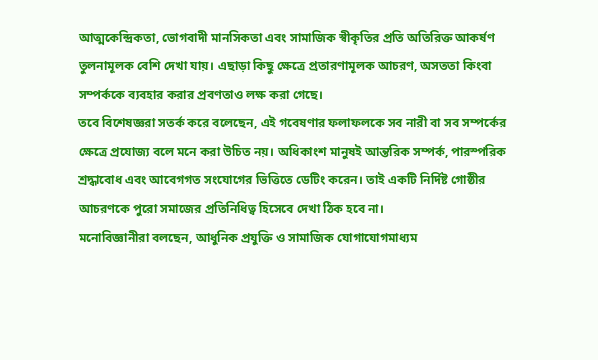আত্মকেন্দ্রিকতা, ভোগবাদী মানসিকতা এবং সামাজিক স্বীকৃতির প্রতি অতিরিক্ত আকর্ষণ তুলনামূলক বেশি দেখা যায়। এছাড়া কিছু ক্ষেত্রে প্রতারণামূলক আচরণ, অসততা কিংবা সম্পর্ককে ব্যবহার করার প্রবণতাও লক্ষ করা গেছে।
তবে বিশেষজ্ঞরা সতর্ক করে বলেছেন, এই গবেষণার ফলাফলকে সব নারী বা সব সম্পর্কের ক্ষেত্রে প্রযোজ্য বলে মনে করা উচিত নয়। অধিকাংশ মানুষই আন্তরিক সম্পর্ক, পারস্পরিক শ্রদ্ধাবোধ এবং আবেগগত সংযোগের ভিত্তিতে ডেটিং করেন। তাই একটি নির্দিষ্ট গোষ্ঠীর আচরণকে পুরো সমাজের প্রতিনিধিত্ব হিসেবে দেখা ঠিক হবে না।
মনোবিজ্ঞানীরা বলছেন, আধুনিক প্রযুক্তি ও সামাজিক যোগাযোগমাধ্যম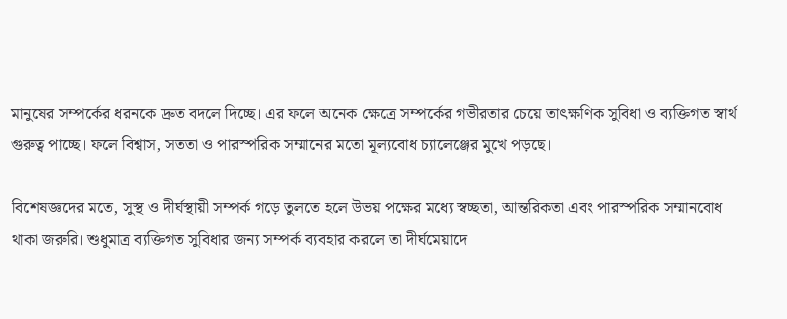মানুষের সম্পর্কের ধরনকে দ্রুত বদলে দিচ্ছে। এর ফলে অনেক ক্ষেত্রে সম্পর্কের গভীরতার চেয়ে তাৎক্ষণিক সুবিধা ও ব্যক্তিগত স্বার্থ গুরুত্ব পাচ্ছে। ফলে বিশ্বাস, সততা ও পারস্পরিক সম্মানের মতো মূল্যবোধ চ্যালেঞ্জের মুখে পড়ছে।

বিশেষজ্ঞদের মতে, সুস্থ ও দীর্ঘস্থায়ী সম্পর্ক গড়ে তুলতে হলে উভয় পক্ষের মধ্যে স্বচ্ছতা, আন্তরিকতা এবং পারস্পরিক সম্মানবোধ থাকা জরুরি। শুধুমাত্র ব্যক্তিগত সুবিধার জন্য সম্পর্ক ব্যবহার করলে তা দীর্ঘমেয়াদে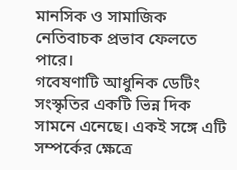মানসিক ও সামাজিক নেতিবাচক প্রভাব ফেলতে পারে।
গবেষণাটি আধুনিক ডেটিং সংস্কৃতির একটি ভিন্ন দিক সামনে এনেছে। একই সঙ্গে এটি সম্পর্কের ক্ষেত্রে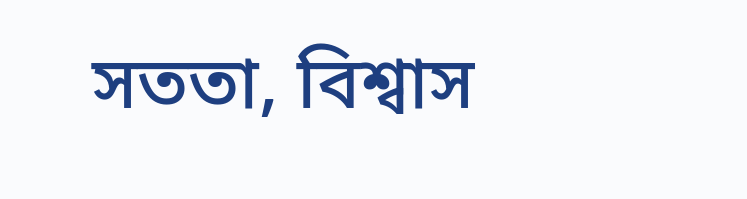সততা, বিশ্বাস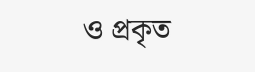ও প্রকৃত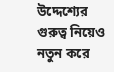উদ্দেশ্যের গুরুত্ব নিয়েও নতুন করে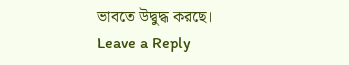ভাবতে উদ্বুদ্ধ করছে।
Leave a Reply